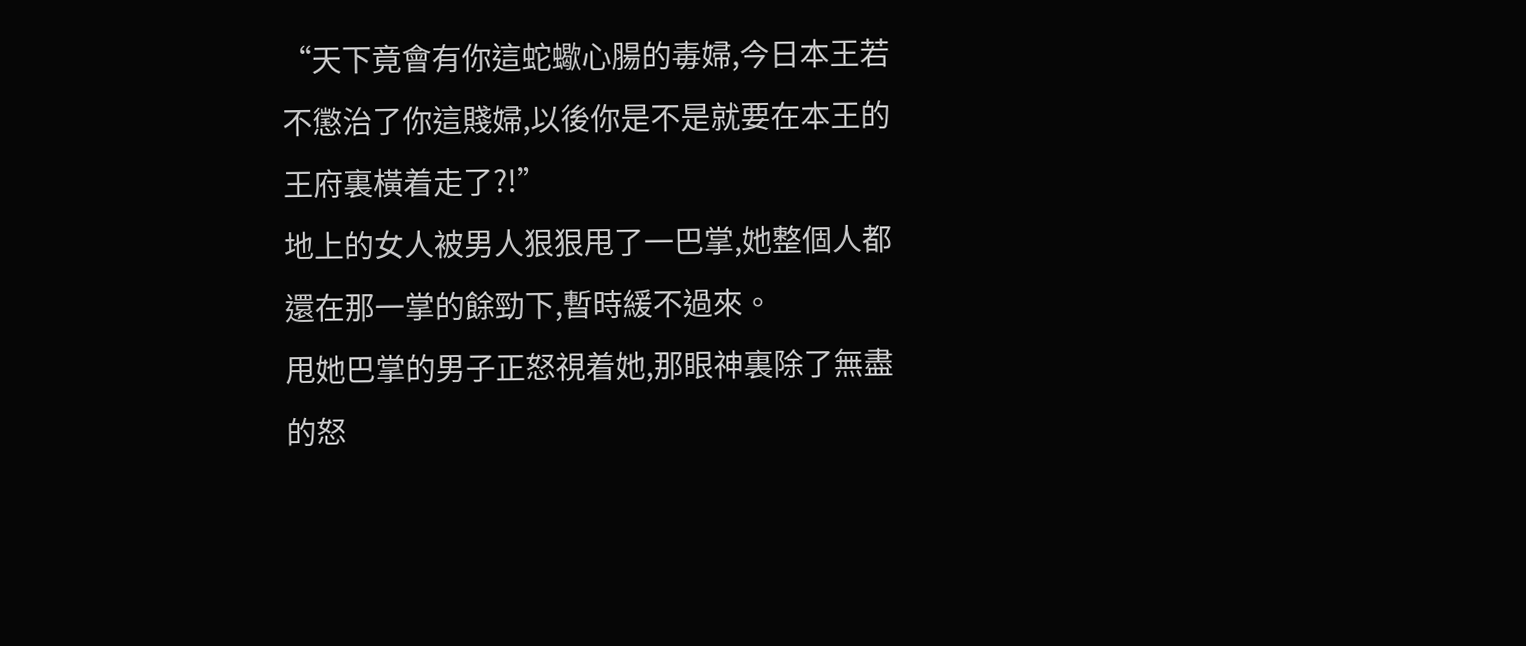“天下竟會有你這蛇蠍心腸的毒婦,今日本王若不懲治了你這賤婦,以後你是不是就要在本王的王府裏橫着走了?!”
地上的女人被男人狠狠甩了一巴掌,她整個人都還在那一掌的餘勁下,暫時緩不過來。
甩她巴掌的男子正怒視着她,那眼神裏除了無盡的怒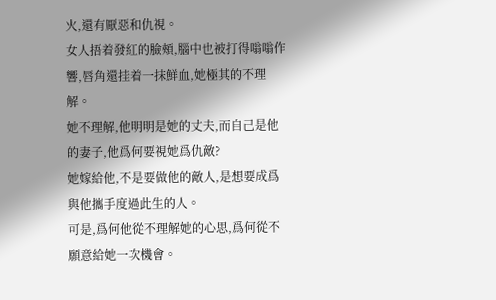火,還有厭惡和仇視。
女人捂着發紅的臉頰,腦中也被打得嗡嗡作響,唇角還挂着一抹鮮血,她極其的不理解。
她不理解,他明明是她的丈夫,而自己是他的妻子,他爲何要視她爲仇敵?
她嫁給他,不是要做他的敵人,是想要成爲與他攜手度過此生的人。
可是,爲何他從不理解她的心思,爲何從不願意給她一次機會。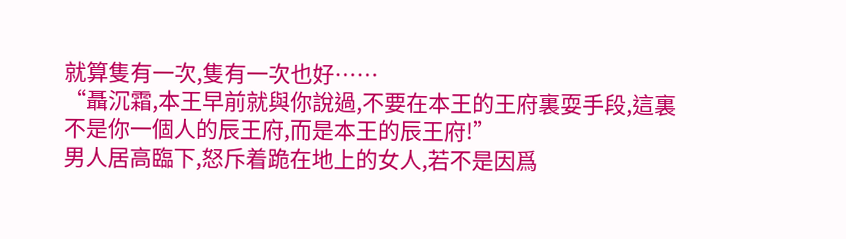就算隻有一次,隻有一次也好……
“聶沉霜,本王早前就與你說過,不要在本王的王府裏耍手段,這裏不是你一個人的辰王府,而是本王的辰王府!”
男人居高臨下,怒斥着跪在地上的女人,若不是因爲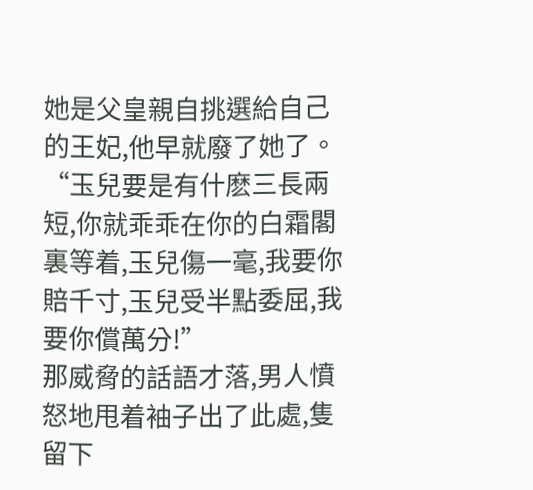她是父皇親自挑選給自己的王妃,他早就廢了她了。
“玉兒要是有什麽三長兩短,你就乖乖在你的白霜閣裏等着,玉兒傷一毫,我要你賠千寸,玉兒受半點委屈,我要你償萬分!”
那威脅的話語才落,男人憤怒地甩着袖子出了此處,隻留下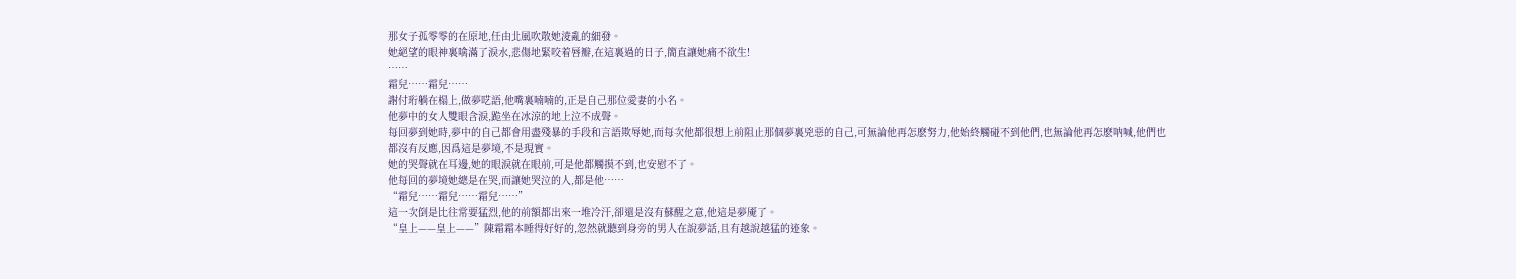那女子孤零零的在原地,任由北風吹散她淩亂的細發。
她絕望的眼神裏噙滿了淚水,悲傷地緊咬着唇瓣,在這裏過的日子,簡直讓她痛不欲生!
……
霜兒……霜兒……
謝付珩躺在榻上,做夢呓語,他嘴裏喃喃的,正是自己那位愛妻的小名。
他夢中的女人雙眼含淚,跪坐在冰涼的地上泣不成聲。
每回夢到她時,夢中的自己都會用盡殘暴的手段和言語欺辱她,而每次他都很想上前阻止那個夢裏兇惡的自己,可無論他再怎麽努力,他始終觸碰不到他們,也無論他再怎麽呐喊,他們也都沒有反應,因爲這是夢境,不是現實。
她的哭聲就在耳邊,她的眼淚就在眼前,可是他都觸摸不到,也安慰不了。
他每回的夢境她總是在哭,而讓她哭泣的人,都是他……
“霜兒……霜兒……霜兒……”
這一次倒是比往常要猛烈,他的前額都出來一堆冷汗,卻還是沒有蘇醒之意,他這是夢魇了。
“皇上——皇上——”陳霜霜本睡得好好的,忽然就聽到身旁的男人在說夢話,且有越說越猛的迹象。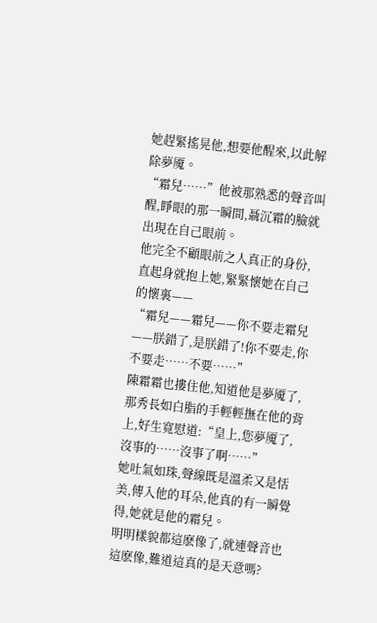她趕緊搖晃他,想要他醒來,以此解除夢魇。
“霜兒……”他被那熟悉的聲音叫醒,睜眼的那一瞬間,聶沉霜的臉就出現在自己眼前。
他完全不顧眼前之人真正的身份,直起身就抱上她,緊緊懷她在自己的懷裏——
“霜兒——霜兒——你不要走霜兒——朕錯了,是朕錯了!你不要走,你不要走……不要……”
陳霜霜也摟住他,知道他是夢魇了,那秀長如白脂的手輕輕撫在他的背上,好生寬慰道:“皇上,您夢魇了,沒事的……沒事了啊……”
她吐氣如珠,聲線既是溫柔又是恬美,傳入他的耳朵,他真的有一瞬覺得,她就是他的霜兒。
明明樣貌都這麽像了,就連聲音也這麽像,難道這真的是天意嗎?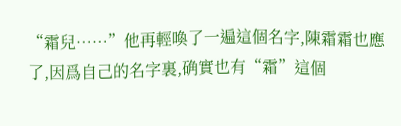“霜兒……”他再輕喚了一遍這個名字,陳霜霜也應了,因爲自己的名字裏,确實也有“霜”這個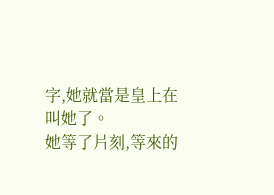字,她就當是皇上在叫她了。
她等了片刻,等來的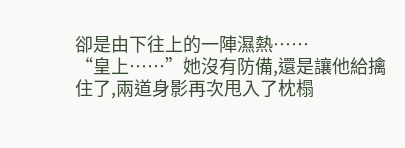卻是由下往上的一陣濕熱……
“皇上……”她沒有防備,還是讓他給擒住了,兩道身影再次甩入了枕榻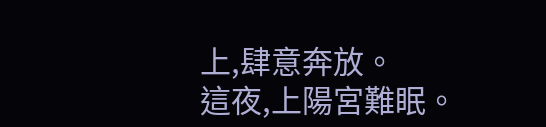上,肆意奔放。
這夜,上陽宮難眠。